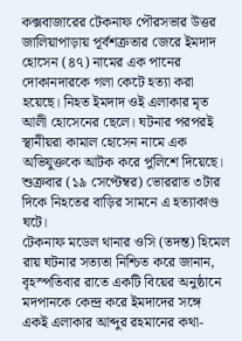কক্সবাজারের টেকনাফ পৌরসভার উত্তর জালিয়াপাড়ায় পূর্বশত্রুতার জেরে ইমদাদ হোসেন (৪৭) নামের এক পানের দোকানদারকে গলা কেটে হত্যা করা হয়েছে। নিহত ইমদাদ ওই এলাকার মৃত আলী হোসেনের ছেলে। ঘটনার পরপরই স্থানীয়রা কামাল হোসেন নামে এক অভিযুক্তকে আটক করে পুলিশে দিয়েছে। শুক্রবার (১৯ সেপ্টেম্বর) ভোররাত ৩টার দিকে নিহতের বাড়ির সামনে এ হত্যাকাণ্ড ঘটে।
টেকনাফ মডেল থানার ওসি (তদন্ত) হিমেল রায় ঘটনার সত্যতা নিশ্চিত করে জানান, বৃহস্পতিবার রাতে একটি বিয়ের অনুষ্ঠানে মদপানকে কেন্দ্র করে ইমদাদের সঙ্গে একই এলাকার আব্দুর রহমানের কথা-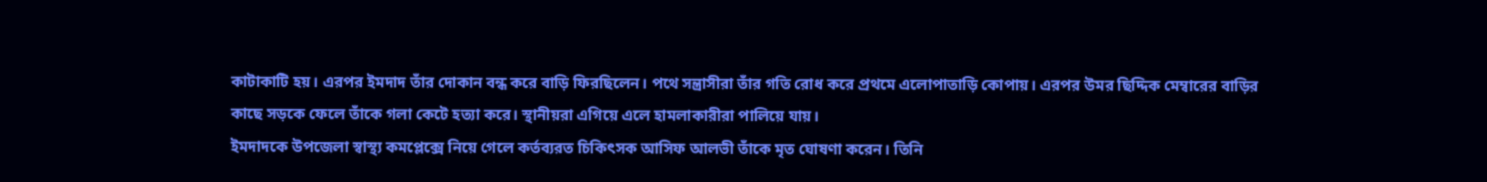কাটাকাটি হয়। এরপর ইমদাদ তাঁর দোকান বন্ধ করে বাড়ি ফিরছিলেন। পথে সন্ত্রাসীরা তাঁর গতি রোধ করে প্রথমে এলোপাতাড়ি কোপায়। এরপর উমর ছিদ্দিক মেম্বারের বাড়ির কাছে সড়কে ফেলে তাঁকে গলা কেটে হত্যা করে। স্থানীয়রা এগিয়ে এলে হামলাকারীরা পালিয়ে যায়।
ইমদাদকে উপজেলা স্বাস্থ্য কমপ্লেক্সে নিয়ে গেলে কর্তব্যরত চিকিৎসক আসিফ আলভী তাঁকে মৃত ঘোষণা করেন। তিনি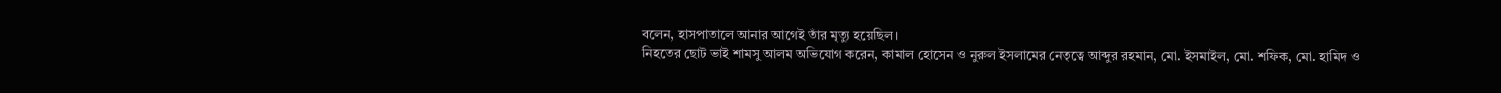বলেন, হাসপাতালে আনার আগেই তাঁর মৃত্যু হয়েছিল।
নিহতের ছোট ভাই শামসু আলম অভিযোগ করেন, কামাল হোসেন ও নুরুল ইসলামের নেতৃত্বে আব্দুর রহমান, মো. ইসমাইল, মো. শফিক, মো. হামিদ ও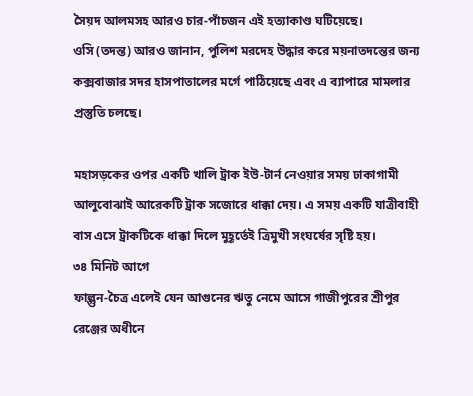সৈয়দ আলমসহ আরও চার-পাঁচজন এই হত্যাকাণ্ড ঘটিয়েছে।
ওসি (তদন্ত) আরও জানান, পুলিশ মরদেহ উদ্ধার করে ময়নাতদন্তের জন্য কক্সবাজার সদর হাসপাতালের মর্গে পাঠিয়েছে এবং এ ব্যাপারে মামলার প্রস্তুতি চলছে।

মহাসড়কের ওপর একটি খালি ট্রাক ইউ-টার্ন নেওয়ার সময় ঢাকাগামী আলুবোঝাই আরেকটি ট্রাক সজোরে ধাক্কা দেয়। এ সময় একটি যাত্রীবাহী বাস এসে ট্রাকটিকে ধাক্কা দিলে মুহূর্তেই ত্রিমুখী সংঘর্ষের সৃষ্টি হয়।
৩৪ মিনিট আগে
ফাল্গুন-চৈত্র এলেই যেন আগুনের ঋতু নেমে আসে গাজীপুরের শ্রীপুর রেঞ্জের অধীনে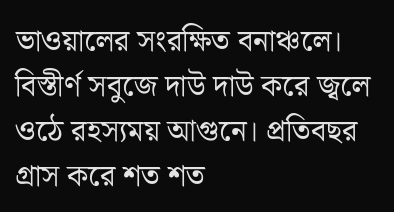ভাওয়ালের সংরক্ষিত বনাঞ্চলে। বিস্তীর্ণ সবুজে দাউ দাউ করে জ্বলে ওঠে রহস্যময় আগুনে। প্রতিবছর গ্রাস করে শত শত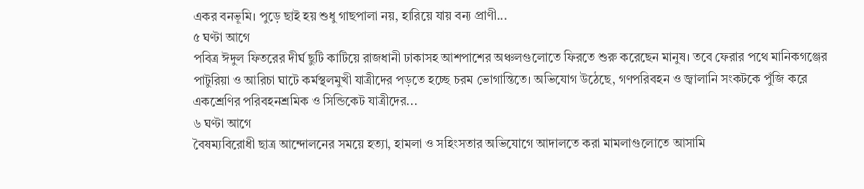একর বনভূমি। পুড়ে ছাই হয় শুধু গাছপালা নয়, হারিয়ে যায় বন্য প্রাণী...
৫ ঘণ্টা আগে
পবিত্র ঈদুল ফিতরের দীর্ঘ ছুটি কাটিয়ে রাজধানী ঢাকাসহ আশপাশের অঞ্চলগুলোতে ফিরতে শুরু করেছেন মানুষ। তবে ফেরার পথে মানিকগঞ্জের পাটুরিয়া ও আরিচা ঘাটে কর্মস্থলমুখী যাত্রীদের পড়তে হচ্ছে চরম ভোগান্তিতে। অভিযোগ উঠেছে, গণপরিবহন ও জ্বালানি সংকটকে পুঁজি করে একশ্রেণির পরিবহনশ্রমিক ও সিন্ডিকেট যাত্রীদের...
৬ ঘণ্টা আগে
বৈষম্যবিরোধী ছাত্র আন্দোলনের সময়ে হত্যা, হামলা ও সহিংসতার অভিযোগে আদালতে করা মামলাগুলোতে আসামি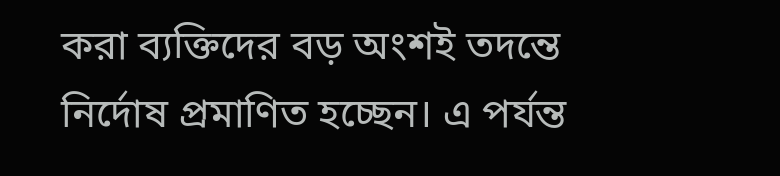করা ব্যক্তিদের বড় অংশই তদন্তে নির্দোষ প্রমাণিত হচ্ছেন। এ পর্যন্ত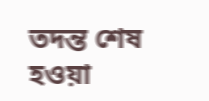তদন্ত শেষ হওয়া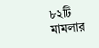৮২টি মামলার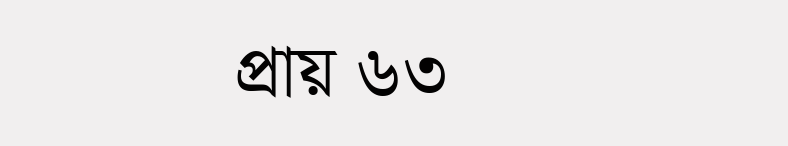প্রায় ৬৩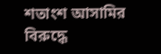শতাংশ আসামির বিরুদ্ধে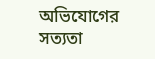অভিযোগের সত্যতা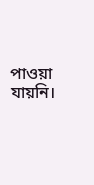পাওয়া যায়নি।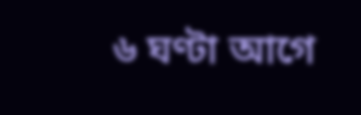৬ ঘণ্টা আগে